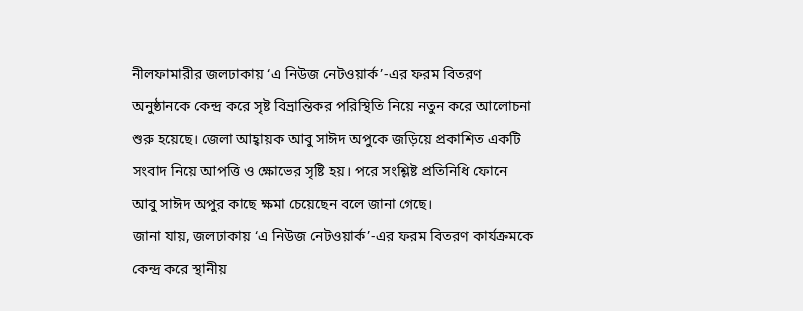নীলফামারীর জলঢাকায় ‘এ নিউজ নেটওয়ার্ক’-এর ফরম বিতরণ অনুষ্ঠানকে কেন্দ্র করে সৃষ্ট বিভ্রান্তিকর পরিস্থিতি নিয়ে নতুন করে আলোচনা শুরু হয়েছে। জেলা আহ্বায়ক আবু সাঈদ অপুকে জড়িয়ে প্রকাশিত একটি সংবাদ নিয়ে আপত্তি ও ক্ষোভের সৃষ্টি হয়। পরে সংশ্লিষ্ট প্রতিনিধি ফোনে আবু সাঈদ অপুর কাছে ক্ষমা চেয়েছেন বলে জানা গেছে।
জানা যায়, জলঢাকায় ‘এ নিউজ নেটওয়ার্ক’-এর ফরম বিতরণ কার্যক্রমকে কেন্দ্র করে স্থানীয়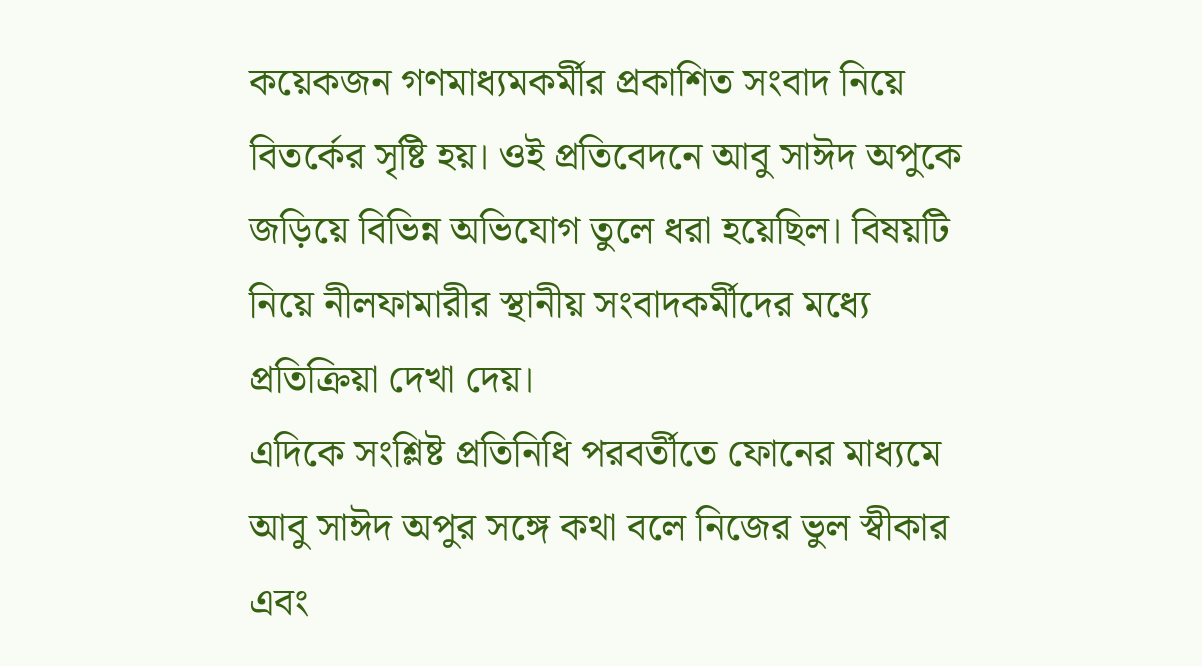কয়েকজন গণমাধ্যমকর্মীর প্রকাশিত সংবাদ নিয়ে বিতর্কের সৃষ্টি হয়। ওই প্রতিবেদনে আবু সাঈদ অপুকে জড়িয়ে বিভিন্ন অভিযোগ তুলে ধরা হয়েছিল। বিষয়টি নিয়ে নীলফামারীর স্থানীয় সংবাদকর্মীদের মধ্যে প্রতিক্রিয়া দেখা দেয়।
এদিকে সংশ্লিষ্ট প্রতিনিধি পরবর্তীতে ফোনের মাধ্যমে আবু সাঈদ অপুর সঙ্গে কথা বলে নিজের ভুল স্বীকার এবং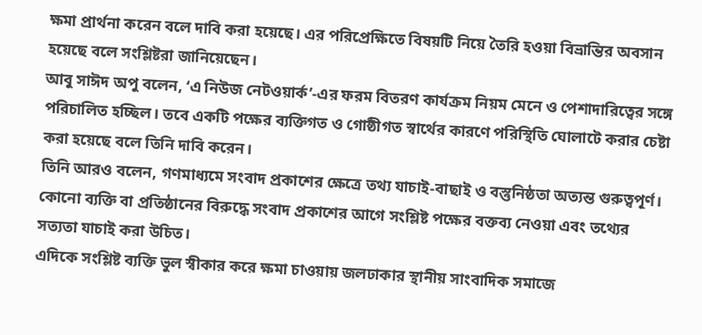ক্ষমা প্রার্থনা করেন বলে দাবি করা হয়েছে। এর পরিপ্রেক্ষিতে বিষয়টি নিয়ে তৈরি হওয়া বিভ্রান্তির অবসান হয়েছে বলে সংশ্লিষ্টরা জানিয়েছেন।
আবু সাঈদ অপু বলেন, ‘এ নিউজ নেটওয়ার্ক’-এর ফরম বিতরণ কার্যক্রম নিয়ম মেনে ও পেশাদারিত্বের সঙ্গে পরিচালিত হচ্ছিল। তবে একটি পক্ষের ব্যক্তিগত ও গোষ্ঠীগত স্বার্থের কারণে পরিস্থিতি ঘোলাটে করার চেষ্টা করা হয়েছে বলে তিনি দাবি করেন।
তিনি আরও বলেন, গণমাধ্যমে সংবাদ প্রকাশের ক্ষেত্রে তথ্য যাচাই-বাছাই ও বস্তুনিষ্ঠতা অত্যন্ত গুরুত্বপূর্ণ। কোনো ব্যক্তি বা প্রতিষ্ঠানের বিরুদ্ধে সংবাদ প্রকাশের আগে সংশ্লিষ্ট পক্ষের বক্তব্য নেওয়া এবং তথ্যের সত্যতা যাচাই করা উচিত।
এদিকে সংশ্লিষ্ট ব্যক্তি ভুল স্বীকার করে ক্ষমা চাওয়ায় জলঢাকার স্থানীয় সাংবাদিক সমাজে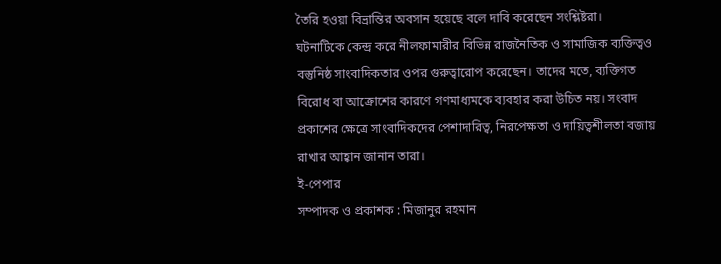তৈরি হওয়া বিভ্রান্তির অবসান হয়েছে বলে দাবি করেছেন সংশ্লিষ্টরা।
ঘটনাটিকে কেন্দ্র করে নীলফামারীর বিভিন্ন রাজনৈতিক ও সামাজিক ব্যক্তিত্বও বস্তুনিষ্ঠ সাংবাদিকতার ওপর গুরুত্বারোপ করেছেন। তাদের মতে, ব্যক্তিগত বিরোধ বা আক্রোশের কারণে গণমাধ্যমকে ব্যবহার করা উচিত নয়। সংবাদ প্রকাশের ক্ষেত্রে সাংবাদিকদের পেশাদারিত্ব, নিরপেক্ষতা ও দায়িত্বশীলতা বজায় রাখার আহ্বান জানান তারা।
ই-পেপার
সম্পাদক ও প্রকাশক : মিজানুর রহমান